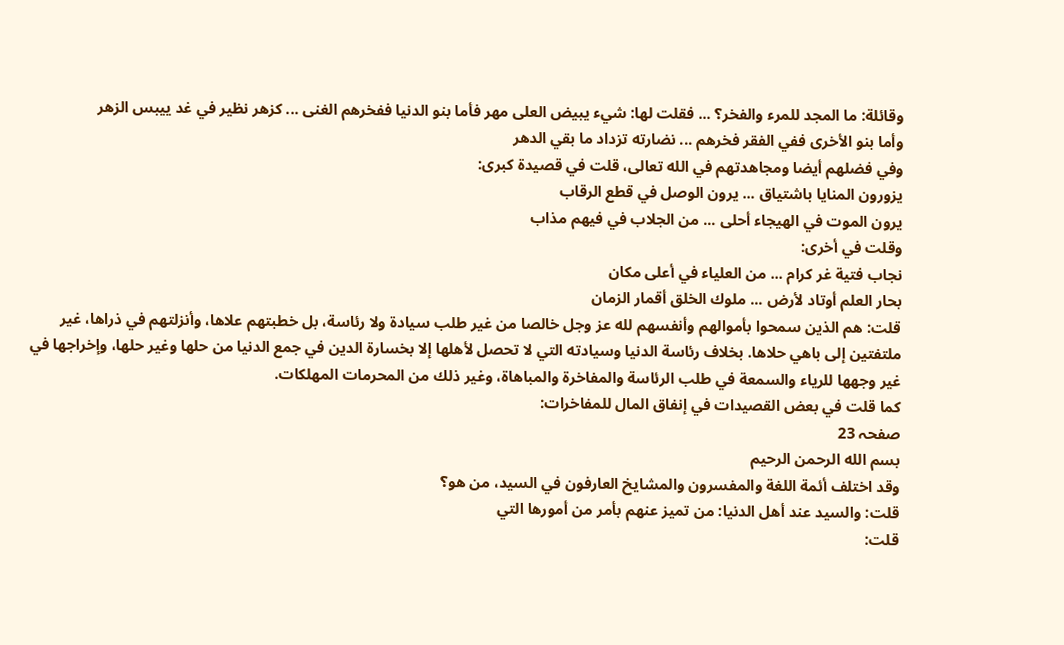وقائلة: ما المجد للمرء والفخر؟ ... فقلت لها: شيء يبيض العلى مهر فأما بنو الدنيا ففخرهم الغنى ... كزهر نظير في غد ييبس الزهر
وأما بنو الأخرى ففي الفقر فخرهم ... نضارته تزداد ما بقي الدهر
وفي فضلهم أيضا ومجاهدتهم في الله تعالى، قلت في قصيدة كبرى:
يزورون المنايا باشتياق ... يرون الوصل في قطع الرقاب
يرون الموت في الهيجاء أحلى ... من الجلاب في فيهم مذاب
وقلت في أخرى:
نجاب فتية غر كرام ... من العلياء في أعلى مكان
بحار العلم أوتاد لأرض ... ملوك الخلق أقمار الزمان
قلت: هم الذين سمحوا بأموالهم وأنفسهم لله عز وجل خالصا من غير طلب سيادة ولا رئاسة، بل خطبتهم علاها، وأنزلتهم في ذراها، غير ملتفتين إلى باهي حلاها. بخلاف رئاسة الدنيا وسيادته التي لا تحصل لأهلها إلا بخسارة الدين في جمع الدنيا من حلها وغير حلها، وإخراجها في غير وجهها للرياء والسمعة في طلب الرئاسة والمفاخرة والمباهاة، وغير ذلك من المحرمات المهلكات.
كما قلت في بعض القصيدات في إنفاق المال للمفاخرات:
صفحہ 23
بسم الله الرحمن الرحيم
وقد اختلف أئمة اللغة والمفسرون والمشايخ العارفون في السيد، من هو؟
قلت: والسيد عند أهل الدنيا: من تميز عنهم بأمر من أمورها التي
قلت: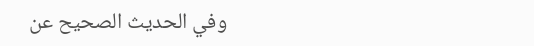وفي الحديث الصحيح عن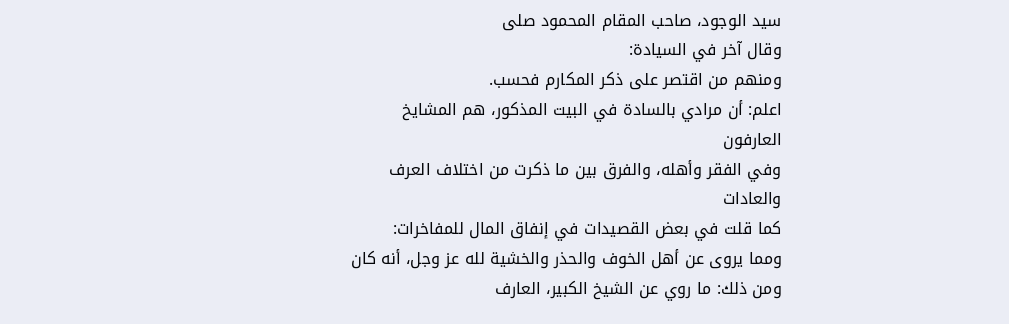سيد الوجود، صاحب المقام المحمود صلى
وقال آخر في السيادة:
ومنهم من اقتصر على ذكر المكارم فحسب.
اعلم: أن مرادي بالسادة في البيت المذكور، هم المشايخ العارفون
وفي الفقر وأهله، والفرق بين ما ذكرت من اختلاف العرف والعادات
كما قلت في بعض القصيدات في إنفاق المال للمفاخرات:
ومما يروى عن أهل الخوف والحذر والخشية لله عز وجل، أنه كان
ومن ذلك: ما روي عن الشيخ الكبير، العارف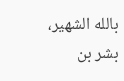بالله الشهير، بشر بن